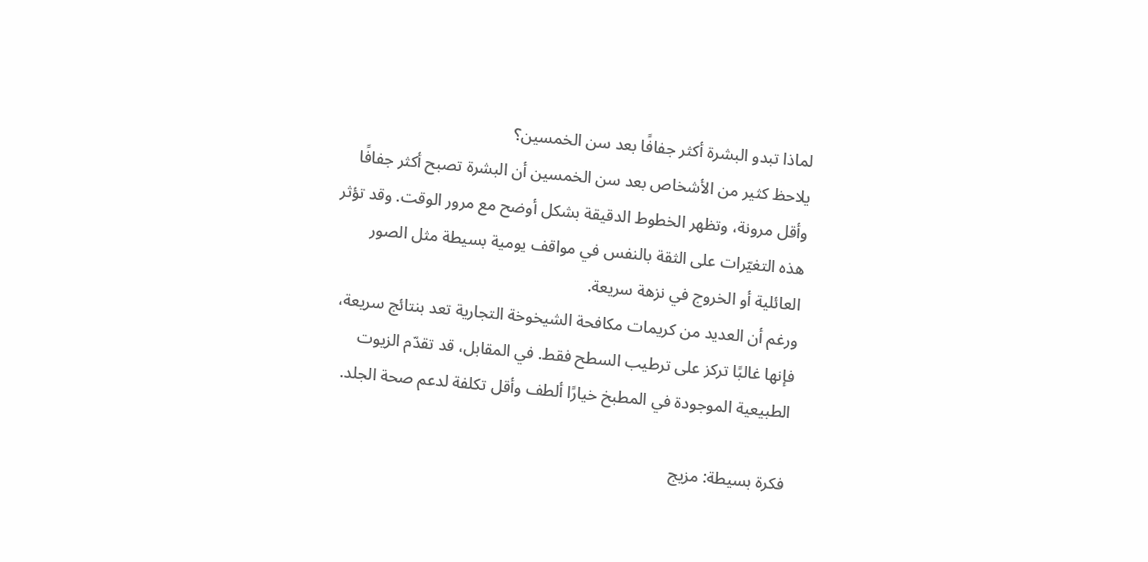لماذا تبدو البشرة أكثر جفافًا بعد سن الخمسين؟
يلاحظ كثير من الأشخاص بعد سن الخمسين أن البشرة تصبح أكثر جفافًا وأقل مرونة، وتظهر الخطوط الدقيقة بشكل أوضح مع مرور الوقت. وقد تؤثر هذه التغيّرات على الثقة بالنفس في مواقف يومية بسيطة مثل الصور العائلية أو الخروج في نزهة سريعة.
ورغم أن العديد من كريمات مكافحة الشيخوخة التجارية تعد بنتائج سريعة، فإنها غالبًا تركز على ترطيب السطح فقط. في المقابل، قد تقدّم الزيوت الطبيعية الموجودة في المطبخ خيارًا ألطف وأقل تكلفة لدعم صحة الجلد.

فكرة بسيطة: مزيج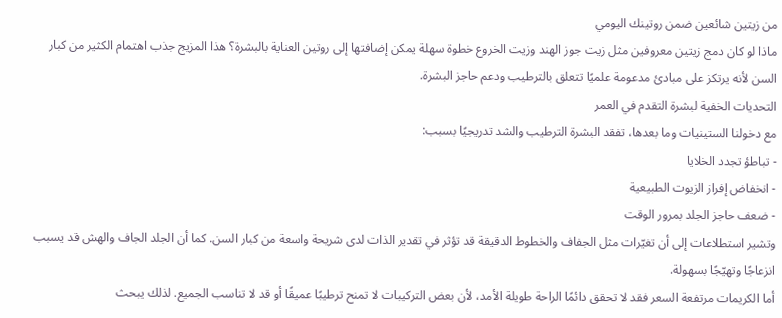من زيتين شائعين ضمن روتينك اليومي
ماذا لو كان دمج زيتين معروفين مثل زيت جوز الهند وزيت الخروع خطوة سهلة يمكن إضافتها إلى روتين العناية بالبشرة؟ هذا المزيج جذب اهتمام الكثير من كبار السن لأنه يرتكز على مبادئ مدعومة علميًا تتعلق بالترطيب ودعم حاجز البشرة.
التحديات الخفية لبشرة التقدم في العمر
مع دخولنا الستينيات وما بعدها، تفقد البشرة الترطيب والشد تدريجيًا بسبب:
- تباطؤ تجدد الخلايا
- انخفاض إفراز الزيوت الطبيعية
- ضعف حاجز الجلد بمرور الوقت
وتشير استطلاعات إلى أن تغيّرات مثل الجفاف والخطوط الدقيقة قد تؤثر في تقدير الذات لدى شريحة واسعة من كبار السن. كما أن الجلد الجاف والهش قد يسبب انزعاجًا وتهيّجًا بسهولة.
أما الكريمات مرتفعة السعر فقد لا تحقق دائمًا الراحة طويلة الأمد، لأن بعض التركيبات لا تمنح ترطيبًا عميقًا أو قد لا تناسب الجميع. لذلك يبحث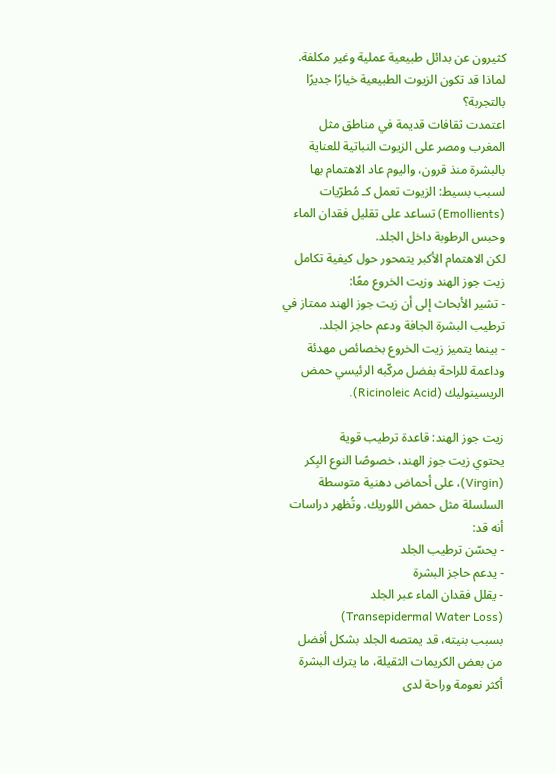كثيرون عن بدائل طبيعية عملية وغير مكلفة.
لماذا قد تكون الزيوت الطبيعية خيارًا جديرًا بالتجربة؟
اعتمدت ثقافات قديمة في مناطق مثل المغرب ومصر على الزيوت النباتية للعناية بالبشرة منذ قرون، واليوم عاد الاهتمام بها لسبب بسيط: الزيوت تعمل كـ مُطرّيات (Emollients) تساعد على تقليل فقدان الماء وحبس الرطوبة داخل الجلد.
لكن الاهتمام الأكبر يتمحور حول كيفية تكامل زيت جوز الهند وزيت الخروع معًا:
- تشير الأبحاث إلى أن زيت جوز الهند ممتاز في ترطيب البشرة الجافة ودعم حاجز الجلد.
- بينما يتميز زيت الخروع بخصائص مهدئة وداعمة للراحة بفضل مركّبه الرئيسي حمض الريسينوليك (Ricinoleic Acid).

زيت جوز الهند: قاعدة ترطيب قوية
يحتوي زيت جوز الهند، خصوصًا النوع البِكر (Virgin)، على أحماض دهنية متوسطة السلسلة مثل حمض اللوريك. وتُظهر دراسات أنه قد:
- يحسّن ترطيب الجلد
- يدعم حاجز البشرة
- يقلل فقدان الماء عبر الجلد (Transepidermal Water Loss)
بسبب بنيته، قد يمتصه الجلد بشكل أفضل من بعض الكريمات الثقيلة، ما يترك البشرة أكثر نعومة وراحة لدى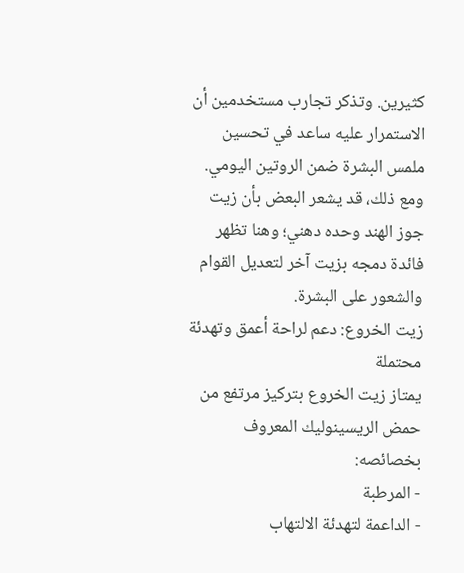كثيرين. وتذكر تجارب مستخدمين أن الاستمرار عليه ساعد في تحسين ملمس البشرة ضمن الروتين اليومي.
ومع ذلك، قد يشعر البعض بأن زيت جوز الهند وحده دهني؛ وهنا تظهر فائدة دمجه بزيت آخر لتعديل القوام والشعور على البشرة.
زيت الخروع: دعم لراحة أعمق وتهدئة محتملة
يمتاز زيت الخروع بتركيز مرتفع من حمض الريسينوليك المعروف بخصائصه:
- المرطبة
- الداعمة لتهدئة الالتهاب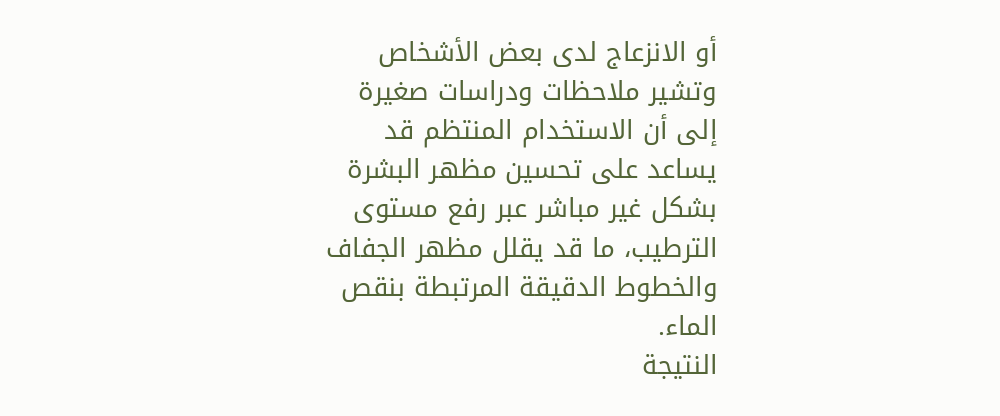أو الانزعاج لدى بعض الأشخاص
وتشير ملاحظات ودراسات صغيرة إلى أن الاستخدام المنتظم قد يساعد على تحسين مظهر البشرة بشكل غير مباشر عبر رفع مستوى الترطيب، ما قد يقلل مظهر الجفاف والخطوط الدقيقة المرتبطة بنقص الماء.
النتيجة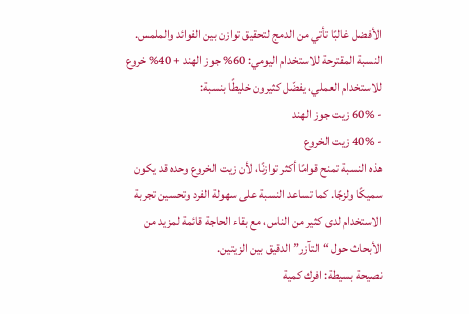الأفضل غالبًا تأتي من الدمج لتحقيق توازن بين الفوائد والملمس.
النسبة المقترحة للاستخدام اليومي: 60% جوز الهند + 40% خروع
للاستخدام العملي، يفضّل كثيرون خليطًا بنسبة:
- 60% زيت جوز الهند
- 40% زيت الخروع
هذه النسبة تمنح قوامًا أكثر توازنًا، لأن زيت الخروع وحده قد يكون سميكًا ولزجًا. كما تساعد النسبة على سهولة الفرد وتحسين تجربة الاستخدام لدى كثير من الناس، مع بقاء الحاجة قائمة لمزيد من الأبحاث حول “التآزر” الدقيق بين الزيتين.
نصيحة بسيطة: افرك كمية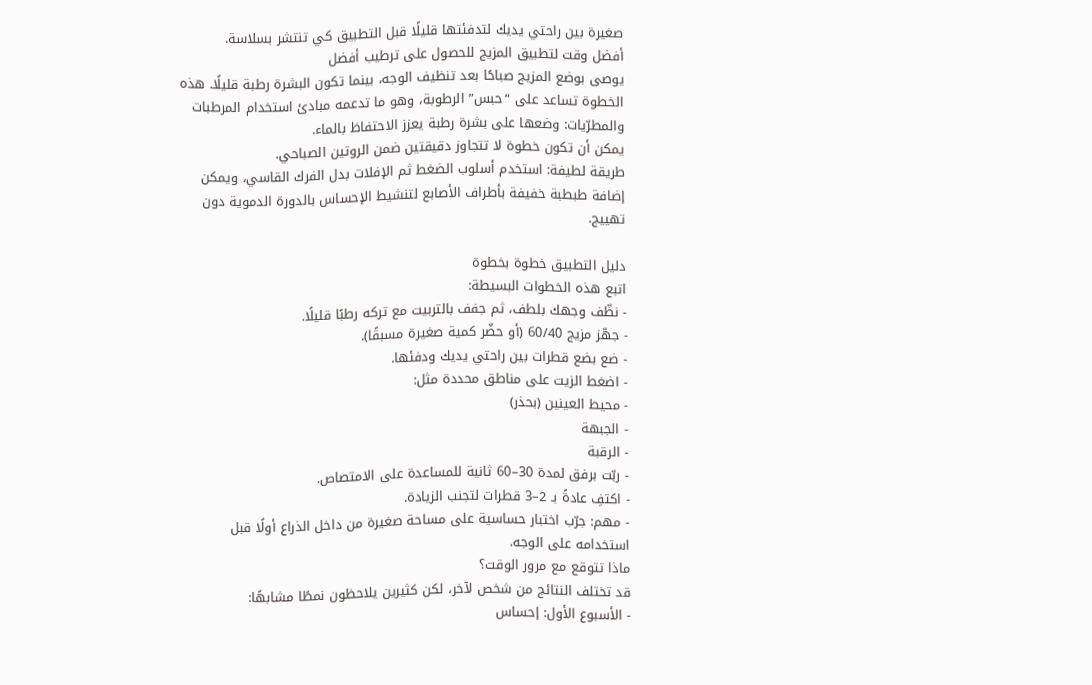صغيرة بين راحتي يديك لتدفئتها قليلًا قبل التطبيق كي تنتشر بسلاسة.
أفضل وقت لتطبيق المزيج للحصول على ترطيب أفضل
يوصى بوضع المزيج صباحًا بعد تنظيف الوجه، بينما تكون البشرة رطبة قليلًا. هذه الخطوة تساعد على “حبس” الرطوبة، وهو ما تدعمه مبادئ استخدام المرطبات والمطرّيات: وضعها على بشرة رطبة يعزز الاحتفاظ بالماء.
يمكن أن تكون خطوة لا تتجاوز دقيقتين ضمن الروتين الصباحي.
طريقة لطيفة: استخدم أسلوب الضغط ثم الإفلات بدل الفرك القاسي، ويمكن إضافة طبطبة خفيفة بأطراف الأصابع لتنشيط الإحساس بالدورة الدموية دون تهييج.

دليل التطبيق خطوة بخطوة
اتبع هذه الخطوات البسيطة:
- نظّف وجهك بلطف، ثم جفف بالتربيت مع تركه رطبًا قليلًا.
- جهّز مزيج 60/40 (أو حضّر كمية صغيرة مسبقًا).
- ضع بضع قطرات بين راحتي يديك ودفئها.
- اضغط الزيت على مناطق محددة مثل:
- محيط العينين (بحذر)
- الجبهة
- الرقبة
- ربّت برفق لمدة 30–60 ثانية للمساعدة على الامتصاص.
- اكتفِ عادةً بـ 2–3 قطرات لتجنب الزيادة.
- مهم: جرّب اختبار حساسية على مساحة صغيرة من داخل الذراع أولًا قبل استخدامه على الوجه.
ماذا تتوقع مع مرور الوقت؟
قد تختلف النتائج من شخص لآخر، لكن كثيرين يلاحظون نمطًا مشابهًا:
- الأسبوع الأول: إحساس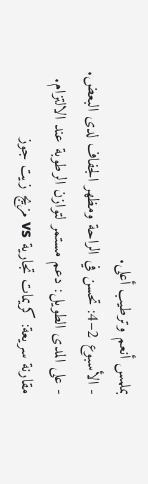بملمس أنعم وترطيب أعلى.
- الأسبوع 2–4: تحسن في الراحة ومظهر الجفاف لدى البعض.
- على المدى الطويل: دعم مستمر لتوازن الرطوبة عند الالتزام.
مقارنة سريعة: كريمات تجارية vs مزيج زيت جوز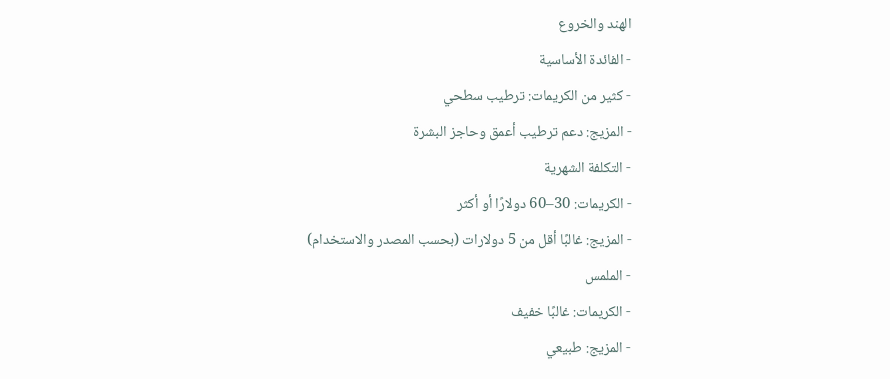الهند والخروع
- الفائدة الأساسية
- كثير من الكريمات: ترطيب سطحي
- المزيج: دعم ترطيب أعمق وحاجز البشرة
- التكلفة الشهرية
- الكريمات: 30–60 دولارًا أو أكثر
- المزيج: غالبًا أقل من 5 دولارات (بحسب المصدر والاستخدام)
- الملمس
- الكريمات: غالبًا خفيف
- المزيج: طبيعي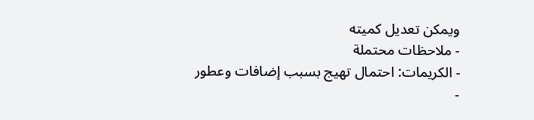ويمكن تعديل كميته
- ملاحظات محتملة
- الكريمات: احتمال تهيج بسبب إضافات وعطور
-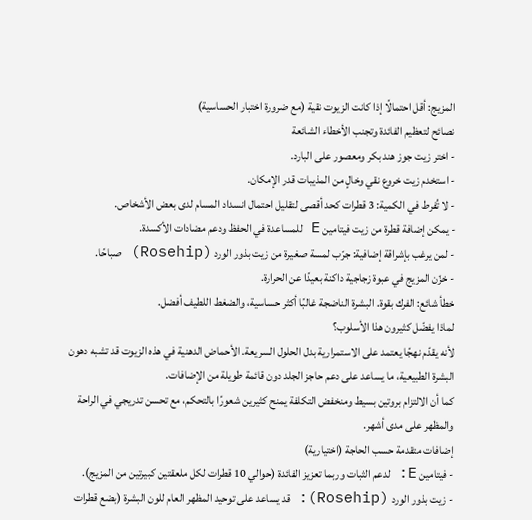المزيج: أقل احتمالًا إذا كانت الزيوت نقية (مع ضرورة اختبار الحساسية)
نصائح لتعظيم الفائدة وتجنب الأخطاء الشائعة
- اختر زيت جوز هند بكر ومعصور على البارد.
- استخدم زيت خروع نقي وخالٍ من المذيبات قدر الإمكان.
- لا تُفرط في الكمية: 3 قطرات كحد أقصى لتقليل احتمال انسداد المسام لدى بعض الأشخاص.
- يمكن إضافة قطرة من زيت فيتامين E للمساعدة في الحفظ ودعم مضادات الأكسدة.
- لمن يرغب بإشراقة إضافية: جرّب لمسة صغيرة من زيت بذور الورد (Rosehip) صباحًا.
- خزّن المزيج في عبوة زجاجية داكنة بعيدًا عن الحرارة.
خطأ شائع: الفرك بقوة. البشرة الناضجة غالبًا أكثر حساسية، والضغط اللطيف أفضل.
لماذا يفضّل كثيرون هذا الأسلوب؟
لأنه يقدّم نهجًا يعتمد على الاستمرارية بدل الحلول السريعة. الأحماض الدهنية في هذه الزيوت قد تشبه دهون البشرة الطبيعية، ما يساعد على دعم حاجز الجلد دون قائمة طويلة من الإضافات.
كما أن الالتزام بروتين بسيط ومنخفض التكلفة يمنح كثيرين شعورًا بالتحكم، مع تحسن تدريجي في الراحة والمظهر على مدى أشهر.
إضافات متقدمة حسب الحاجة (اختيارية)
- فيتامين E: لدعم الثبات وربما تعزيز الفائدة (حوالي 10 قطرات لكل ملعقتين كبيرتين من المزيج).
- زيت بذور الورد (Rosehip): قد يساعد على توحيد المظهر العام للون البشرة (بضع قطرات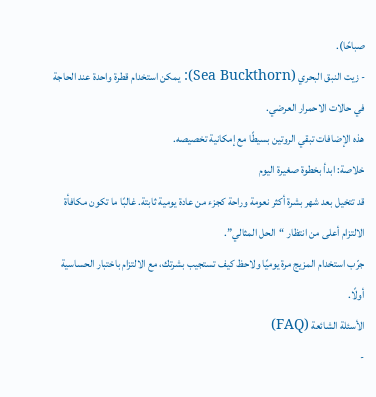صباحًا).
- زيت النبق البحري (Sea Buckthorn): يمكن استخدام قطرة واحدة عند الحاجة في حالات الاحمرار العرضي.
هذه الإضافات تبقي الروتين بسيطًا مع إمكانية تخصيصه.
خلاصة: ابدأ بخطوة صغيرة اليوم
قد تتخيل بعد شهر بشرة أكثر نعومة وراحة كجزء من عادة يومية ثابتة. غالبًا ما تكون مكافأة الالتزام أعلى من انتظار “الحل المثالي”.
جرّب استخدام المزيج مرة يوميًا ولاحظ كيف تستجيب بشرتك، مع الالتزام باختبار الحساسية أولًا.
الأسئلة الشائعة (FAQ)
-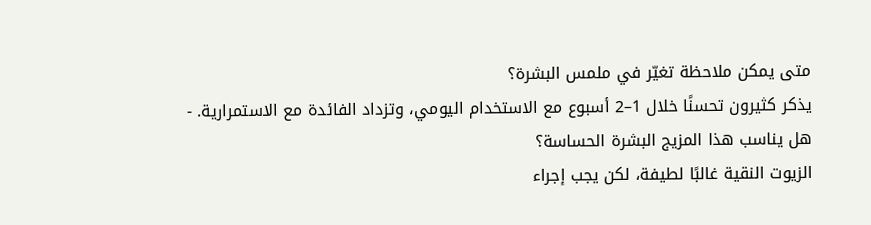متى يمكن ملاحظة تغيّر في ملمس البشرة؟
يذكر كثيرون تحسنًا خلال 1–2 أسبوع مع الاستخدام اليومي، وتزداد الفائدة مع الاستمرارية. -
هل يناسب هذا المزيج البشرة الحساسة؟
الزيوت النقية غالبًا لطيفة، لكن يجب إجراء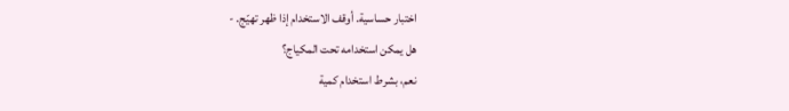اختبار حساسية. أوقف الاستخدام إذا ظهر تهيّج. -
هل يمكن استخدامه تحت المكياج؟
نعم، بشرط استخدام كمية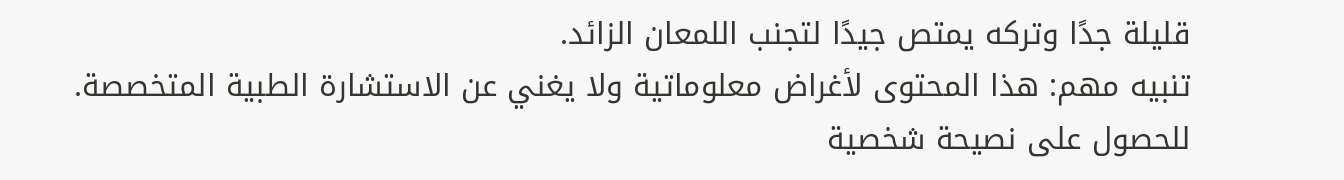قليلة جدًا وتركه يمتص جيدًا لتجنب اللمعان الزائد.
تنبيه مهم: هذا المحتوى لأغراض معلوماتية ولا يغني عن الاستشارة الطبية المتخصصة. للحصول على نصيحة شخصية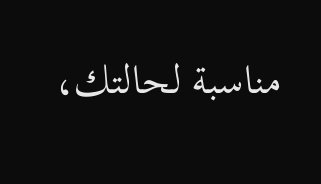مناسبة لحالتك،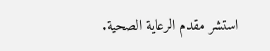استشر مقدم الرعاية الصحية.